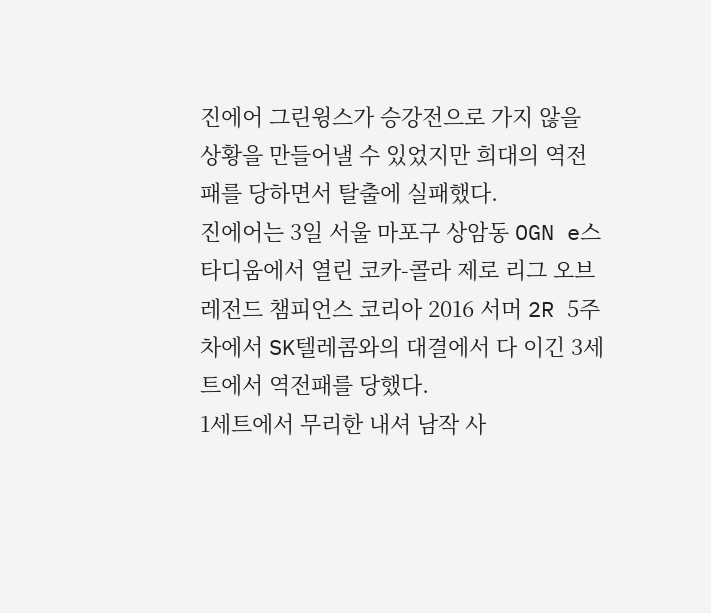진에어 그린윙스가 승강전으로 가지 않을 상황을 만들어낼 수 있었지만 희대의 역전패를 당하면서 탈출에 실패했다.
진에어는 3일 서울 마포구 상암동 OGN e스타디움에서 열린 코카-콜라 제로 리그 오브 레전드 챔피언스 코리아 2016 서머 2R 5주차에서 SK텔레콤와의 대결에서 다 이긴 3세트에서 역전패를 당했다.
1세트에서 무리한 내셔 남작 사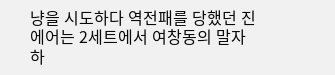냥을 시도하다 역전패를 당했던 진에어는 2세트에서 여창동의 말자하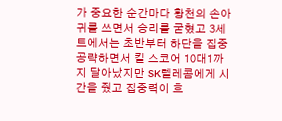가 중요한 순간마다 황천의 손아귀를 쓰면서 승리를 굳혔고 3세트에서는 초반부터 하단을 집중 공략하면서 킬 스코어 10대1까지 달아났지만 SK텔레콤에게 시간을 줬고 집중력이 흐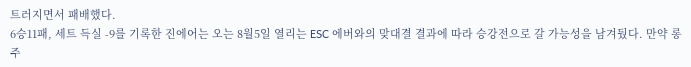트러지면서 패배했다.
6승11패, 세트 득실 -9를 기록한 진에어는 오는 8월5일 열리는 ESC 에버와의 맞대결 결과에 따라 승강전으로 갈 가능성을 남겨뒀다. 만약 롱주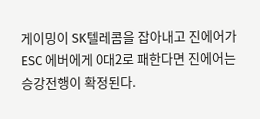게이밍이 SK텔레콤을 잡아내고 진에어가 ESC 에버에게 0대2로 패한다면 진에어는 승강전행이 확정된다.